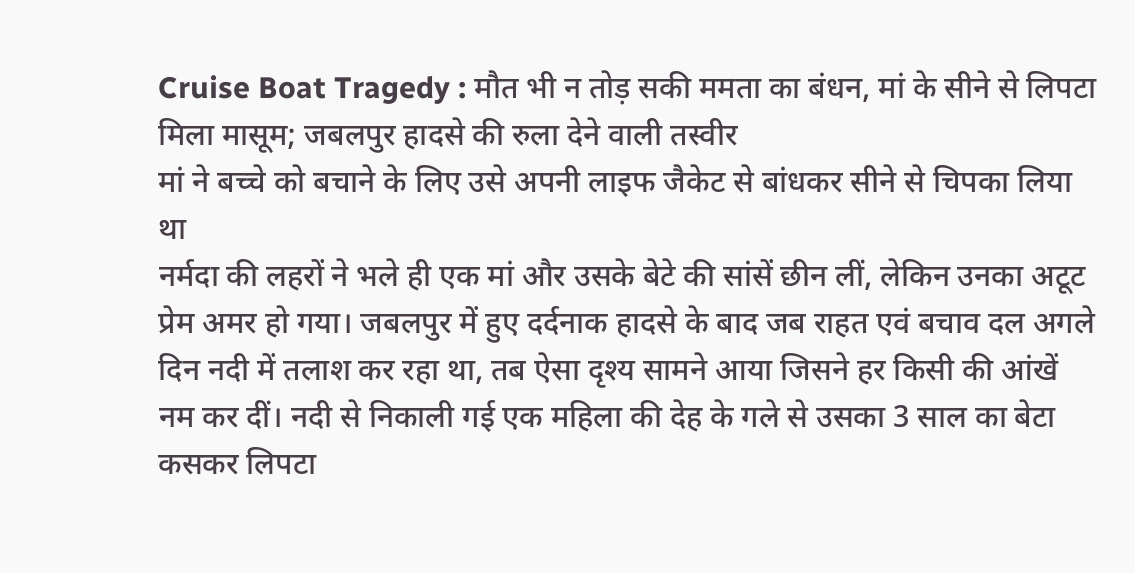Cruise Boat Tragedy : मौत भी न तोड़ सकी ममता का बंधन, मां के सीने से लिपटा मिला मासूम; जबलपुर हादसे की रुला देने वाली तस्वीर
मां ने बच्चे को बचाने के लिए उसे अपनी लाइफ जैकेट से बांधकर सीने से चिपका लिया था
नर्मदा की लहरों ने भले ही एक मां और उसके बेटे की सांसें छीन लीं, लेकिन उनका अटूट प्रेम अमर हो गया। जबलपुर में हुए दर्दनाक हादसे के बाद जब राहत एवं बचाव दल अगले दिन नदी में तलाश कर रहा था, तब ऐसा दृश्य सामने आया जिसने हर किसी की आंखें नम कर दीं। नदी से निकाली गई एक महिला की देह के गले से उसका 3 साल का बेटा कसकर लिपटा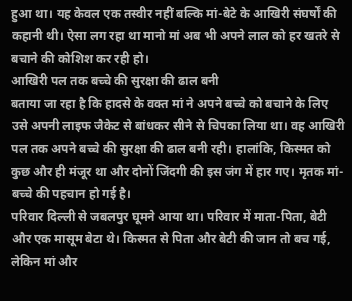हुआ था। यह केवल एक तस्वीर नहीं बल्कि मां-बेटे के आखिरी संघर्षों की कहानी थी। ऐसा लग रहा था मानो मां अब भी अपने लाल को हर खतरे से बचाने की कोशिश कर रही हो।
आखिरी पल तक बच्चे की सुरक्षा की ढाल बनी
बताया जा रहा है कि हादसे के वक्त मां ने अपने बच्चे को बचाने के लिए उसे अपनी लाइफ जैकेट से बांधकर सीने से चिपका लिया था। वह आखिरी पल तक अपने बच्चे की सुरक्षा की ढाल बनी रही। हालांकि, किस्मत को कुछ और ही मंजूर था और दोनों जिंदगी की इस जंग में हार गए। मृतक मां-बच्चे की पहचान हो गई है।
परिवार दिल्ली से जबलपुर घूमने आया था। परिवार में माता-पिता, बेटी और एक मासूम बेटा थे। किस्मत से पिता और बेटी की जान तो बच गई, लेकिन मां और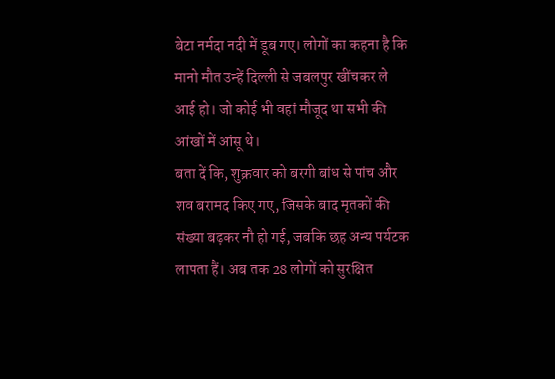बेटा नर्मदा नदी में डूब गए। लोगों का कहना है कि मानो मौत उन्हें दिल्ली से जबलपुर खींचकर ले आई हो। जो कोई भी वहां मौजूद था सभी की आंखों में आंसू थे।
बता दें कि, शुक्रवार को बरगी बांध से पांच और शव बरामद किए गए, जिसके बाद मृतकों की संख्या बढ़कर नौ हो गई, जबकि छह अन्य पर्यटक लापता हैं। अब तक 28 लोगों को सुरक्षित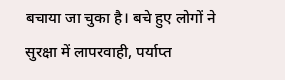बचाया जा चुका है। बचे हुए लोगों ने सुरक्षा में लापरवाही, पर्याप्त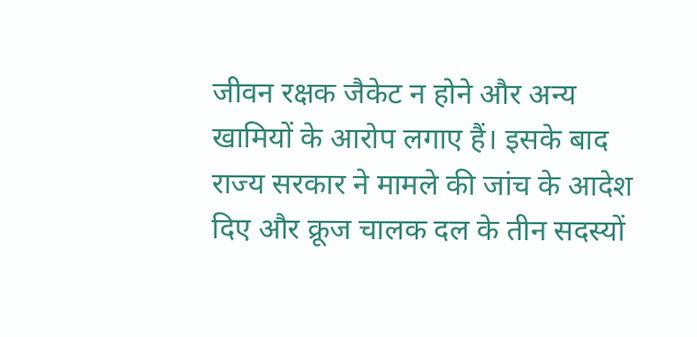जीवन रक्षक जैकेट न होने और अन्य खामियों के आरोप लगाए हैं। इसके बाद राज्य सरकार ने मामले की जांच के आदेश दिए और क्रूज चालक दल के तीन सदस्यों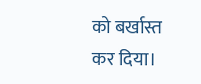को बर्खास्त कर दिया।